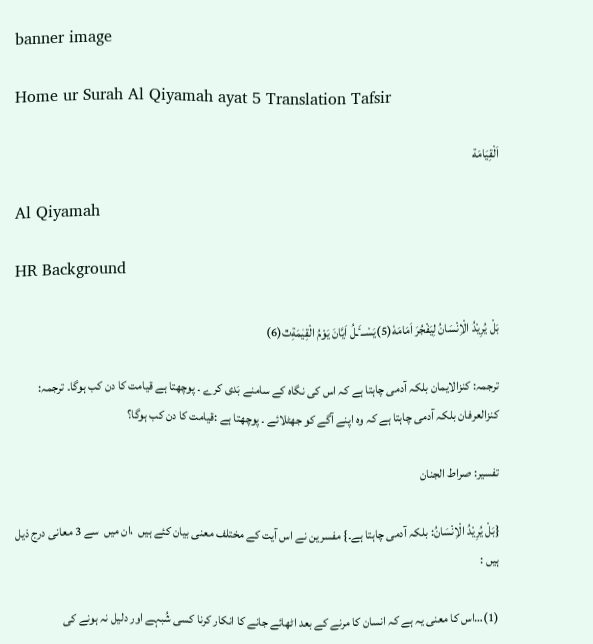banner image

Home ur Surah Al Qiyamah ayat 5 Translation Tafsir

اَلْقِيَامَة

Al Qiyamah

HR Background

بَلْ یُرِیْدُ الْاِنْسَانُ لِیَفْجُرَ اَمَامَهٗ(5)یَسْــٴَـلُ اَیَّانَ یَوْمُ الْقِیٰمَةِٿ(6)

ترجمہ: کنزالایمان بلکہ آدمی چاہتا ہے کہ اس کی نگاہ کے سامنے بَدی کرے ۔ پوچھتا ہے قیامت کا دن کب ہوگا۔ ترجمہ: کنزالعرفان بلکہ آدمی چاہتا ہے کہ وہ اپنے آگے کو جھٹلائے ۔ پوچھتا ہے :قیامت کا دن کب ہوگا؟

تفسیر: صراط الجنان

{بَلْ یُرِیْدُ الْاِنْسَانُ: بلکہ آدمی چاہتا ہے۔} مفسرین نے اس آیت کے مختلف معنی بیان کئے ہیں  ،ان میں  سے 3 معانی درج ذیل ہیں :

(1)…اس کا معنی یہ ہے کہ انسان کا مرنے کے بعد اٹھائے جانے کا انکار کرنا کسی شُبہے اور دلیل نہ ہونے کی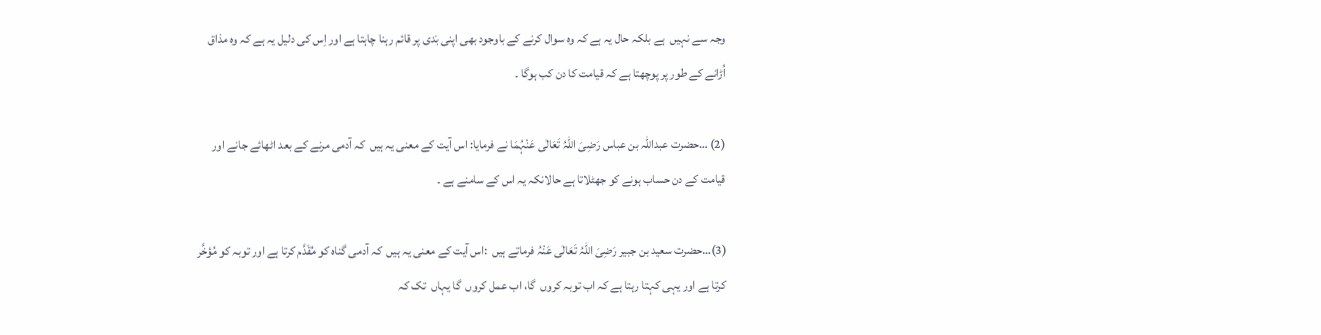وجہ سے نہیں  ہے بلکہ حال یہ ہے کہ وہ سوال کرنے کے باوجود بھی اپنی بَدی پر قائم رہنا چاہتا ہے اور اِس کی دلیل یہ ہے کہ وہ مذاق اُڑانے کے طور پر پوچھتا ہے کہ قیامت کا دن کب ہوگا ۔

(2) …حضرت عبداللّٰہ بن عباس رَضِیَ اللّٰہُ تَعَالٰی عَنْہُمَا نے فرمایا: اس آیت کے معنی یہ ہیں  کہ آدمی مرنے کے بعد اٹھائے جانے اور قیامت کے دن حساب ہونے کو جھٹلاتا ہے حالانکہ یہ اس کے سامنے ہے ۔

(3)…حضرت سعید بن جبیر رَضِیَ اللّٰہُ تَعَالٰی عَنْہُ فرماتے ہیں  :اس آیت کے معنی یہ ہیں  کہ آدمی گناہ کو مُقَدَّم کرتا ہے اور توبہ کو مُؤخَّر کرتا ہے اور یہی کہتا رہتا ہے کہ اب توبہ کروں  گا، اب عمل کروں  گا یہاں  تک کہ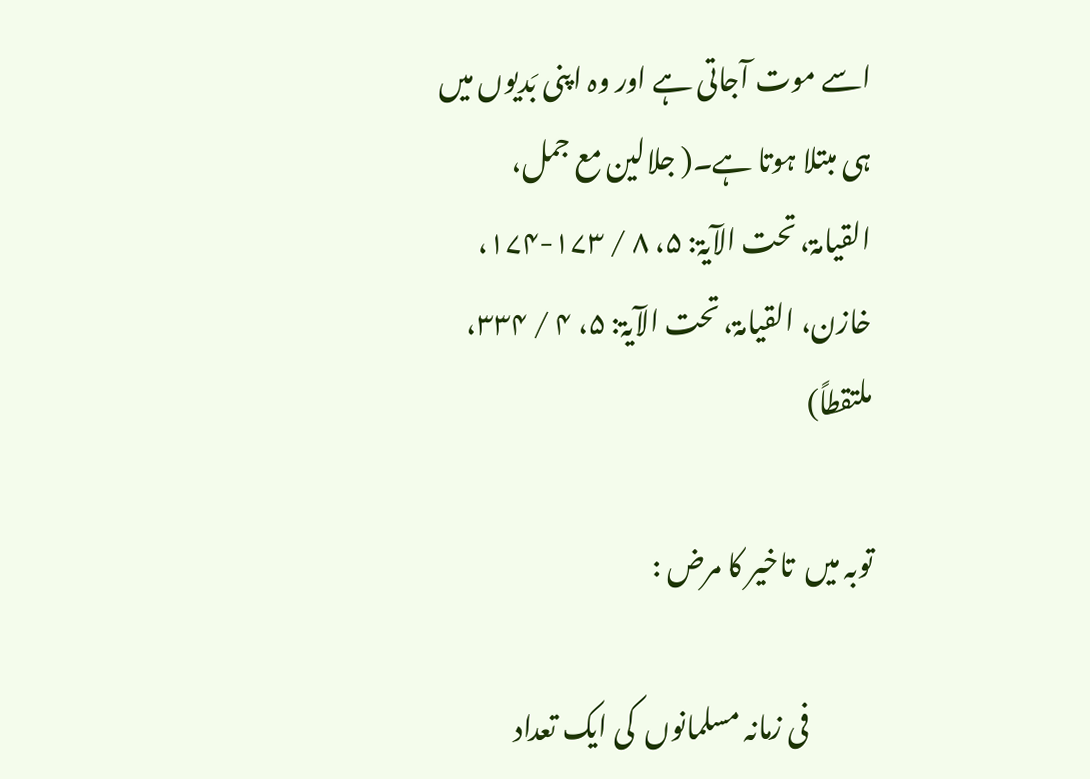اسے موت آجاتی ہے اور وہ اپنی بَدیوں میں  ہی مبتلا ہوتا ہے۔( جلالین مع جمل، القیامۃ، تحت الآیۃ: ۵، ۸ / ۱۷۳-۱۷۴، خازن، القیامۃ، تحت الآیۃ: ۵، ۴ / ۳۳۴، ملتقطاً)

توبہ میں  تاخیر کا مرض :

            فی زمانہ مسلمانوں  کی ایک تعداد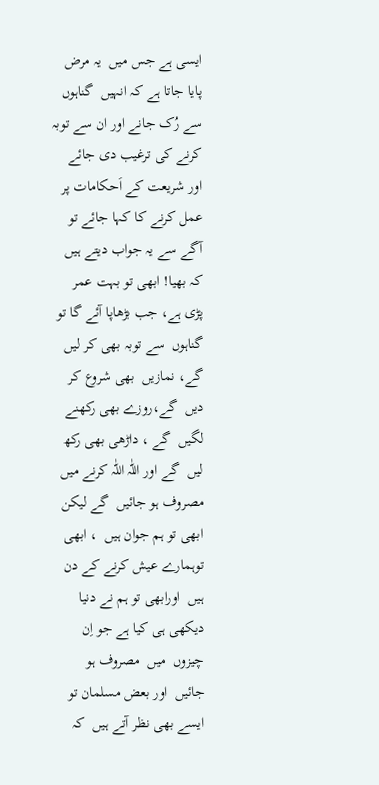ایسی ہے جس میں  یہ مرض پایا جاتا ہے کہ انہیں  گناہوں  سے رُک جانے اور ان سے توبہ کرنے کی ترغیب دی جائے اور شریعت کے اَحکامات پر عمل کرنے کا کہا جائے تو آگے سے یہ جواب دیتے ہیں کہ بھیا! ابھی تو بہت عمر پڑی ہے، جب بڑھاپا آئے گا تو گناہوں  سے توبہ بھی کر لیں  گے، نمازیں  بھی شروع کر دیں  گے،روزے بھی رکھنے لگیں  گے ، داڑھی بھی رکھ لیں  گے اور اللّٰہ اللّٰہ کرنے میں  مصروف ہو جائیں  گے لیکن ابھی تو ہم جوان ہیں  ، ابھی توہمارے عیش کرنے کے دن ہیں  اورابھی تو ہم نے دنیا دیکھی ہی کیا ہے جو اِن چیزوں  میں  مصروف ہو جائیں  اور بعض مسلمان تو ایسے بھی نظر آتے ہیں  کہ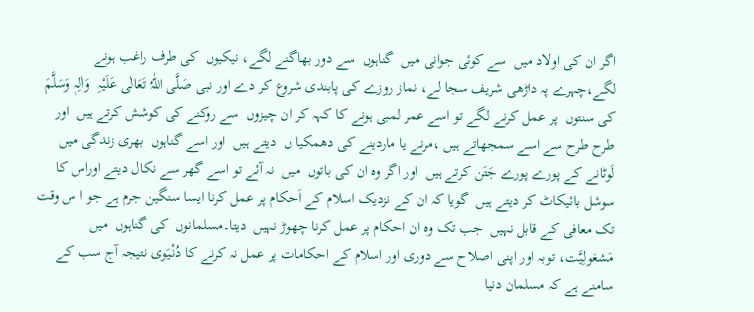اگر ان کی اولاد میں  سے کوئی جوانی میں  گناہوں  سے دور بھاگنے لگے، نیکیوں  کی طرف راغب ہونے لگے،چہرے پہ داڑھی شریف سجا لے، نماز روزے کی پابندی شروع کر دے اور نبی صَلَّی اللّٰہُ تَعَالٰی عَلَیْہِ  وَاٰلِہٖ وَسَلَّمَ کی سنتوں  پر عمل کرنے لگے تو اسے عمر لمبی ہونے کا کہہ کر ان چیزوں  سے روکنے کی کوشش کرتے ہیں  اور طرح طرح سے اسے سمجھاتے ہیں ،مرنے یا ماردینے کی دھمکیا ں  دیتے ہیں  اور اسے گناہوں  بھری زندگی میں  لَوٹانے کے پورے پورے جَتَن کرتے ہیں  اور اگر وہ ان کی باتوں  میں  نہ آئے تو اسے گھر سے نکال دیتے اوراس کا سوشل بائیکاٹ کر دیتے ہیں  گویا کہ ان کے نزدیک اسلام کے اَحکام پر عمل کرنا ایسا سنگین جرم ہے جو ا س وقت تک معافی کے قابل نہیں  جب تک وہ ان احکام پر عمل کرنا چھوڑ نہیں  دیتا۔مسلمانوں  کی گناہوں  میں  مَشغولِیَّت، توبہ اور اپنی اصلاح سے دوری اور اسلام کے احکامات پر عمل نہ کرنے کا دُنْیَوی نتیجہ آج سب کے سامنے ہے کہ مسلمان دنیا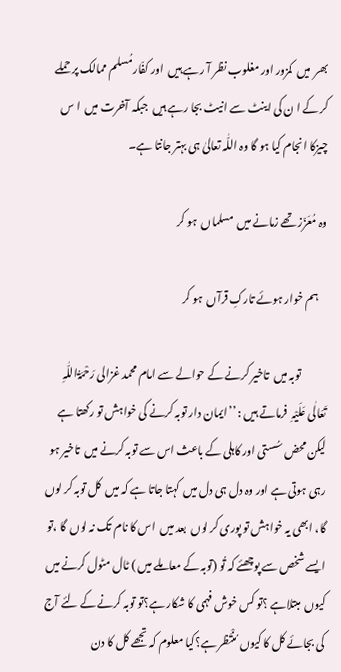بھر  میں  کمزور اور مغلوب نظر آ رہے ہیں  اور کفّار مُسلم ممالک پر حملے کر کے ا ن کی اینٹ سے انیٹ بجا رہے ہیں  جبکہ آخرت میں  ا س چیزکا انجام کیا ہو گا وہ اللّٰہ تعالیٰ ہی بہتر جانتا ہے۔

وہ مُعَزّز تھے زمانے میں  مسلماں  ہو کر

    ہم خوار ہوئے تارکِ قرآں  ہو کر

            توبہ میں  تاخیر کرنے کے حوالے سے امام محمد غزالی رَحْمَۃُاللّٰہِ تَعَالٰی عَلَیْہِ  فرماتے ہیں : ’’ایمان دار توبہ کرنے کی خواہش تو رکھتا ہے لیکن محض سُستی اور کاہلی کے باعث اس سے توبہ کرنے میں  تاخیر ہو رہی ہوتی ہے اور وہ دل ہی دل میں  کہتا جاتا ہے کہ میں  کل توبہ کر لوں  گا، ابھی یہ خواہش تو پوری کر لوں  بعد میں  اس کا نام تک نہ لوں  گا ،تو ایسے شخص سے پوچھئے کہ تُو (توبہ کے معاملے میں ) ٹال مٹول کرنے میں  کیوں  مبتلاہے ؟تو کس خوش فہمی کا شکار ہے؟تو توبہ کرنے کے لئے آج کی بجائے کل کا کیوں  مُنْتَظر ہے؟کیا معلوم کہ تجھے کل کا دن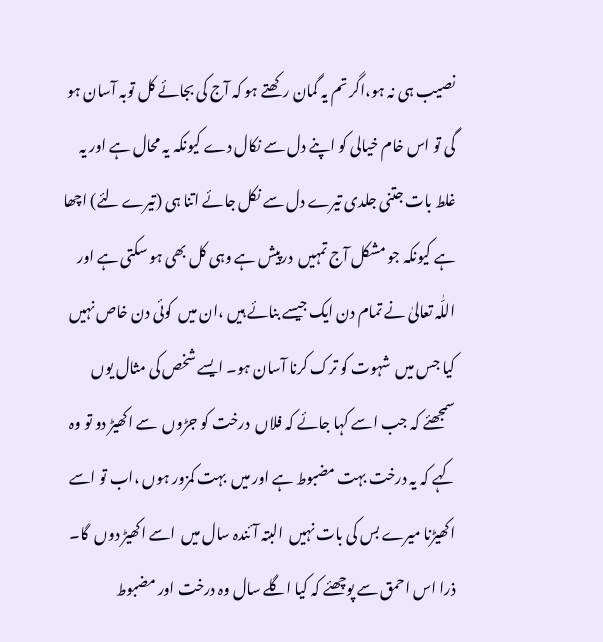نصیب ہی نہ ہو،اگر تم یہ گمان رکھتے ہو کہ آج کی بجائے کل توبہ آسان ہو گی تو اس خام خیالی کو اپنے دل سے نکال دے کیونکہ یہ محال ہے اور یہ غلط بات جتنی جلدی تیرے دل سے نکل جائے اتنا ہی (تیرے لئے) اچھا ہے کیونکہ جو مشکل آج تمہیں  درپیش ہے وہی کل بھی ہو سکتی ہے اور اللّٰہ تعالیٰ نے تمام دن ایک جیسے بنائے ہیں ،ان میں  کوئی دن خاص نہیں  کیا جس میں  شہوت کو ترک کرنا آسان ہو۔ ایسے شخص کی مثال یوں  سمجھئے کہ جب اسے کہا جائے کہ فلاں  درخت کو جڑوں  سے اکھیڑ دو تو وہ کہے کہ یہ درخت بہت مضبوط ہے اور میں  بہت کمزور ہوں ،اب تو اسے اکھیڑنا میرے بس کی بات نہیں  البتہ آئندہ سال میں  اسے اکھیڑ دوں  گا۔ ذرا اس احمق سے پوچھئے کہ کیا اگلے سال وہ درخت اور مضبوط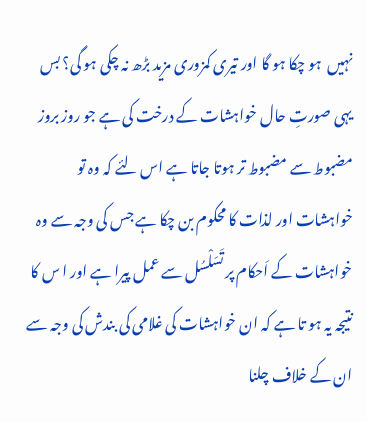نہیں  ہو چکا ہو گا اور تیری کمزوری مزید بڑھ نہ چکی ہو گی؟ بس یہی صورتِ حال خواہشات کے درخت کی ہے جو روز بروز مضبوط سے مضبوط تر ہوتا جاتا ہے اس لئے کہ وہ تو خواہشات اور لذات کا محکوم بن چکا ہے جس کی وجہ سے وہ خواہشات کے اَحکام پر تَسَلْسُل سے عمل پیرا ہے اور ا س کا نتیجہ یہ ہو تا ہے کہ ان خواہشات کی غلامی کی بندش کی وجہ سے ان کے خلاف چلنا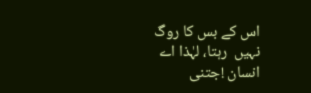اس کے بس کا روگ نہیں  رہتا، لہٰذا اے انسان !جتنی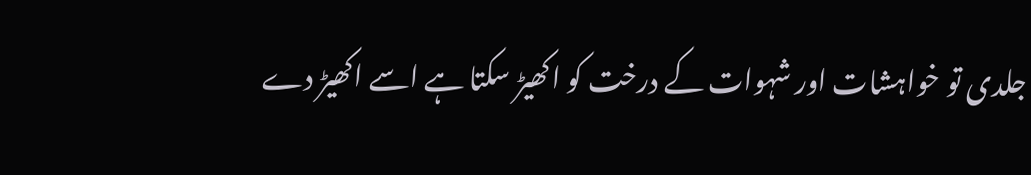جلدی تو خواہشات اور شہوات کے درخت کو اکھیڑ سکتا ہے اسے اکھیڑ دے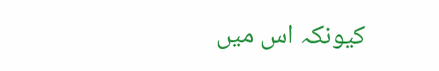کیونکہ اس میں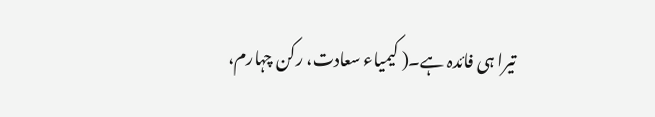تیرا ہی فائدہ ہے۔( کیمیاء سعادت، رکن چہارم،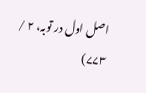اصل اول در توبہ، ۲ / ۷۷۳)